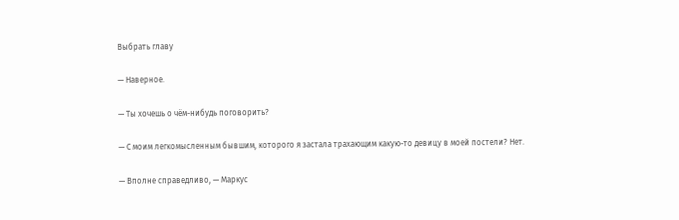Выбрать главу

— Наверное.

— Ты хочешь о чём-нибудь поговорить?

— С моим легкомысленным бывшим, которого я застала трахающим какую-то девицу в моей постели? Нет.

— Вполне справедливо, — Маркус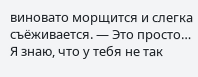виновато морщится и слегка съёживается. — Это просто… Я знаю, что у тебя не так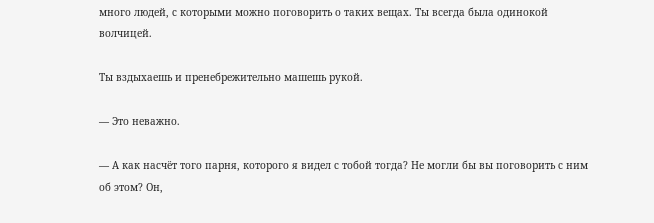много людей, с которыми можно поговорить о таких вещах. Ты всегда была одинокой волчицей.

Ты вздыхаешь и пренебрежительно машешь рукой.

— Это неважно.

— А как насчёт того парня, которого я видел с тобой тогда? Не могли бы вы поговорить с ним об этом? Он,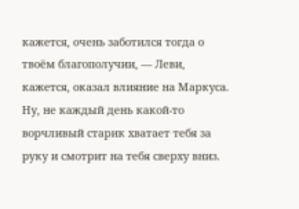кажется, очень заботился тогда о твоём благополучии, — Леви, кажется, оказал влияние на Маркуса. Ну, не каждый день какой-то ворчливый старик хватает тебя за руку и смотрит на тебя сверху вниз.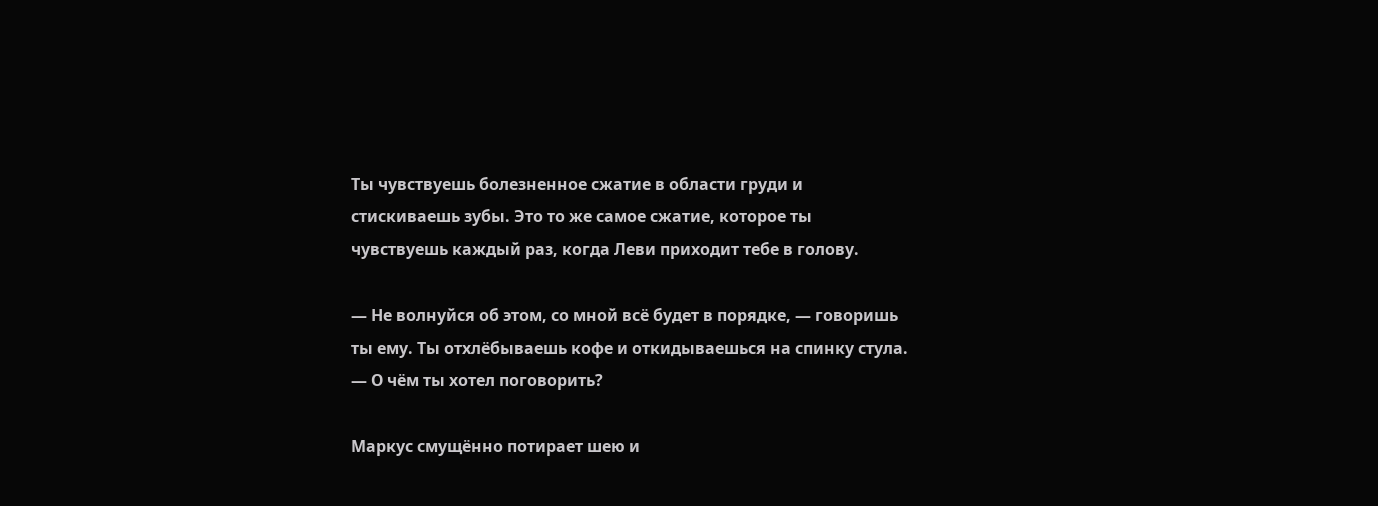Ты чувствуешь болезненное сжатие в области груди и стискиваешь зубы. Это то же самое сжатие, которое ты чувствуешь каждый раз, когда Леви приходит тебе в голову.

— Не волнуйся об этом, со мной всё будет в порядке, — говоришь ты ему. Ты отхлёбываешь кофе и откидываешься на спинку стула. — О чём ты хотел поговорить?

Маркус смущённо потирает шею и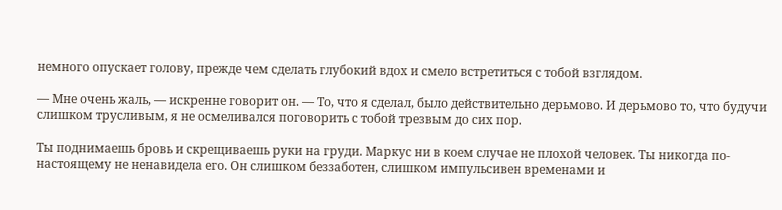немного опускает голову, прежде чем сделать глубокий вдох и смело встретиться с тобой взглядом.

— Мне очень жаль, — искренне говорит он. — То, что я сделал, было действительно дерьмово. И дерьмово то, что будучи слишком трусливым, я не осмеливался поговорить с тобой трезвым до сих пор.

Ты поднимаешь бровь и скрещиваешь руки на груди. Маркус ни в коем случае не плохой человек. Ты никогда по-настоящему не ненавидела его. Он слишком беззаботен, слишком импульсивен временами и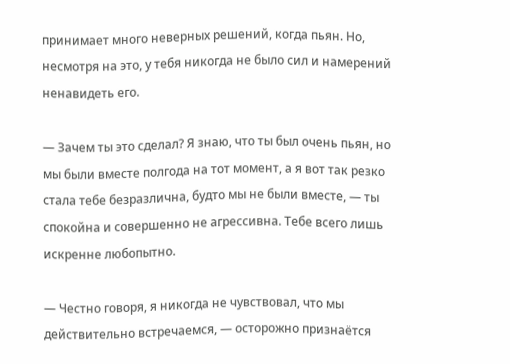принимает много неверных решений, когда пьян. Но, несмотря на это, у тебя никогда не было сил и намерений ненавидеть его.

— Зачем ты это сделал? Я знаю, что ты был очень пьян, но мы были вместе полгода на тот момент, а я вот так резко стала тебе безразлична, будто мы не были вместе, — ты спокойна и совершенно не агрессивна. Тебе всего лишь искренне любопытно.

— Честно говоря, я никогда не чувствовал, что мы действительно встречаемся, — осторожно признаётся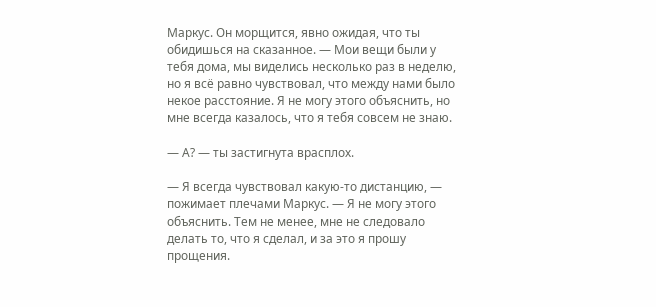Маркус. Он морщится, явно ожидая, что ты обидишься на сказанное. — Мои вещи были у тебя дома, мы виделись несколько раз в неделю, но я всё равно чувствовал, что между нами было некое расстояние. Я не могу этого объяснить, но мне всегда казалось, что я тебя совсем не знаю.

— А? — ты застигнута врасплох.

— Я всегда чувствовал какую-то дистанцию, — пожимает плечами Маркус. — Я не могу этого объяснить. Тем не менее, мне не следовало делать то, что я сделал, и за это я прошу прощения.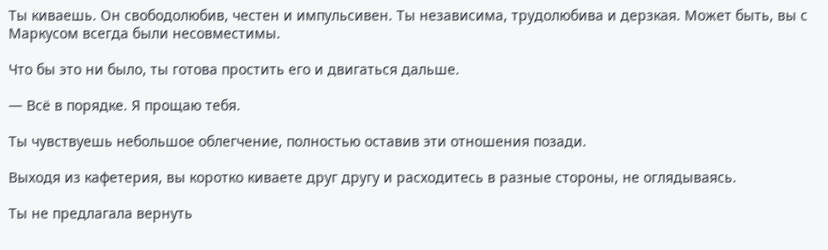Ты киваешь. Он свободолюбив, честен и импульсивен. Ты независима, трудолюбива и дерзкая. Может быть, вы с Маркусом всегда были несовместимы.

Что бы это ни было, ты готова простить его и двигаться дальше.

— Всё в порядке. Я прощаю тебя.

Ты чувствуешь небольшое облегчение, полностью оставив эти отношения позади.

Выходя из кафетерия, вы коротко киваете друг другу и расходитесь в разные стороны, не оглядываясь.

Ты не предлагала вернуть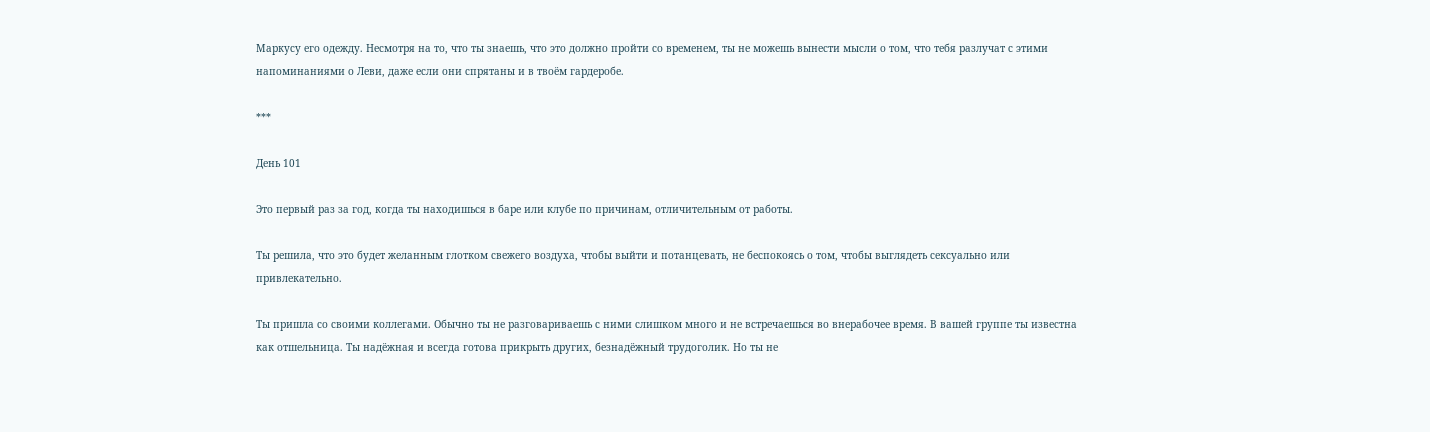Маркусу его одежду. Несмотря на то, что ты знаешь, что это должно пройти со временем, ты не можешь вынести мысли о том, что тебя разлучат с этими напоминаниями о Леви, даже если они спрятаны и в твоём гардеробе.

***

День 101

Это первый раз за год, когда ты находишься в баре или клубе по причинам, отличительным от работы.

Ты решила, что это будет желанным глотком свежего воздуха, чтобы выйти и потанцевать, не беспокоясь о том, чтобы выглядеть сексуально или привлекательно.

Ты пришла со своими коллегами. Обычно ты не разговариваешь с ними слишком много и не встречаешься во внерабочее время. В вашей группе ты известна как отшельница. Ты надёжная и всегда готова прикрыть других, безнадёжный трудоголик. Но ты не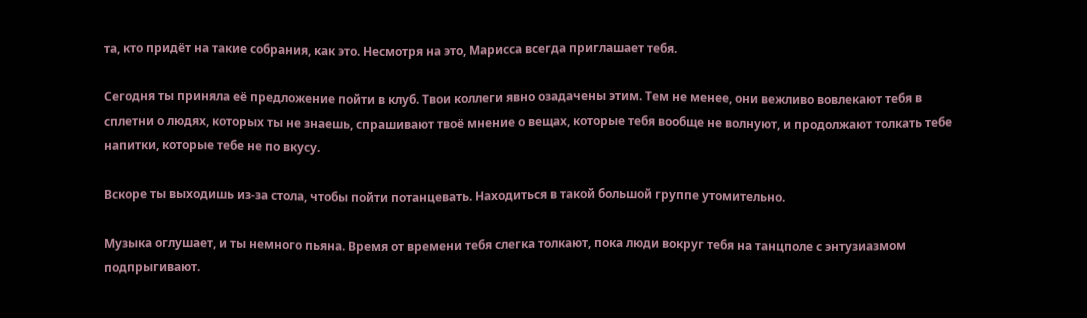та, кто придёт на такие собрания, как это. Несмотря на это, Марисса всегда приглашает тебя.

Сегодня ты приняла её предложение пойти в клуб. Твои коллеги явно озадачены этим. Тем не менее, они вежливо вовлекают тебя в сплетни о людях, которых ты не знаешь, спрашивают твоё мнение о вещах, которые тебя вообще не волнуют, и продолжают толкать тебе напитки, которые тебе не по вкусу.

Вскоре ты выходишь из-за стола, чтобы пойти потанцевать. Находиться в такой большой группе утомительно.

Музыка оглушает, и ты немного пьяна. Время от времени тебя слегка толкают, пока люди вокруг тебя на танцполе с энтузиазмом подпрыгивают.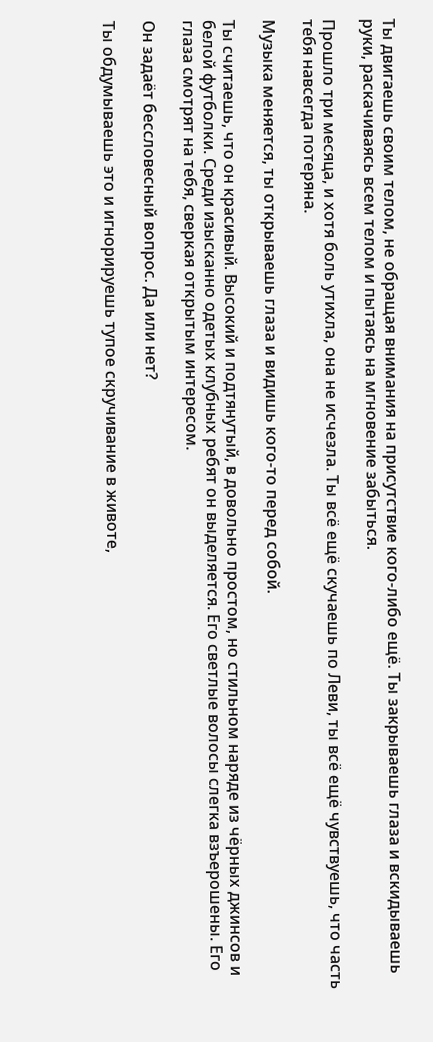Ты двигаешь своим телом, не обращая внимания на присутствие кого-либо ещё. Ты закрываешь глаза и вскидываешь руки, раскачиваясь всем телом и пытаясь на мгновение забыться.

Прошло три месяца, и хотя боль утихла, она не исчезла. Ты всё ещё скучаешь по Леви, ты всё ещё чувствуешь, что часть тебя навсегда потеряна.

Музыка меняется, ты открываешь глаза и видишь кого-то перед собой.

Ты считаешь, что он красивый. Высокий и подтянутый, в довольно простом, но стильном наряде из чёрных джинсов и белой футболки. Среди изысканно одетых клубных ребят он выделяется. Его светлые волосы слегка взъерошены. Его глаза смотрят на тебя, сверкая открытым интересом.

Он задаёт бессловесный вопрос. Да или нет?

Ты обдумываешь это и игнорируешь тупое скручивание в животе,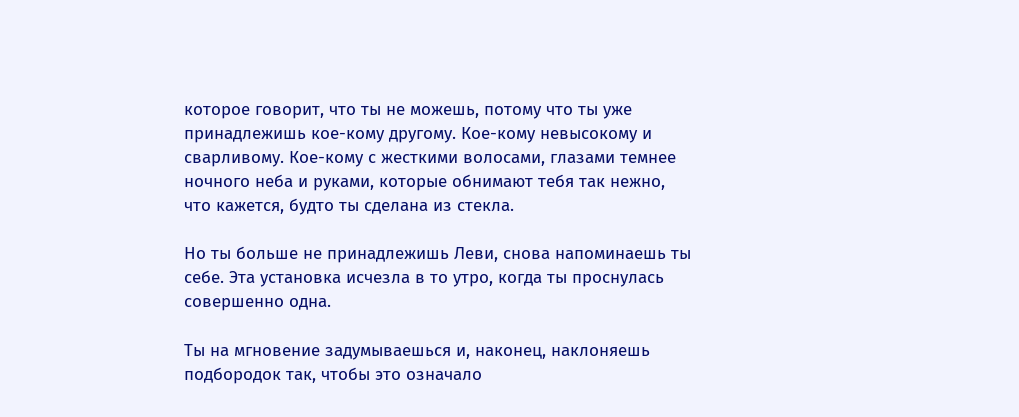которое говорит, что ты не можешь, потому что ты уже принадлежишь кое-кому другому. Кое-кому невысокому и сварливому. Кое-кому с жесткими волосами, глазами темнее ночного неба и руками, которые обнимают тебя так нежно, что кажется, будто ты сделана из стекла.

Но ты больше не принадлежишь Леви, снова напоминаешь ты себе. Эта установка исчезла в то утро, когда ты проснулась совершенно одна.

Ты на мгновение задумываешься и, наконец, наклоняешь подбородок так, чтобы это означало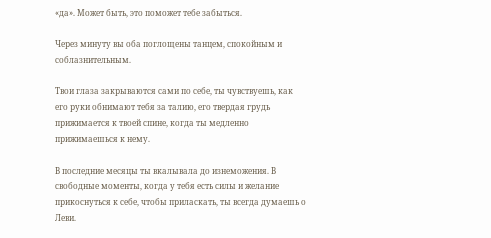«да». Может быть, это поможет тебе забыться.

Через минуту вы оба поглощены танцем, спокойным и соблазнительным.

Твои глаза закрываются сами по себе, ты чувствуешь, как его руки обнимают тебя за талию, его твердая грудь прижимается к твоей спине, когда ты медленно прижимаешься к нему.

В последние месяцы ты вкалывала до изнеможения. В свободные моменты, когда у тебя есть силы и желание прикоснуться к себе, чтобы приласкать, ты всегда думаешь о Леви.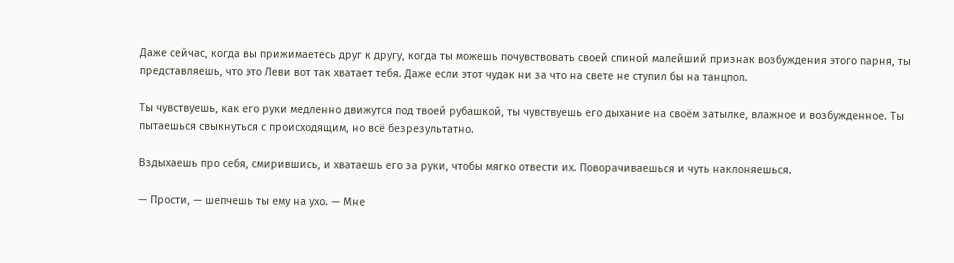Даже сейчас, когда вы прижимаетесь друг к другу, когда ты можешь почувствовать своей спиной малейший признак возбуждения этого парня, ты представляешь, что это Леви вот так хватает тебя. Даже если этот чудак ни за что на свете не ступил бы на танцпол.

Ты чувствуешь, как его руки медленно движутся под твоей рубашкой, ты чувствуешь его дыхание на своём затылке, влажное и возбужденное. Ты пытаешься свыкнуться с происходящим, но всё безрезультатно.

Вздыхаешь про себя, смирившись, и хватаешь его за руки, чтобы мягко отвести их. Поворачиваешься и чуть наклоняешься.

— Прости, — шепчешь ты ему на ухо. — Мне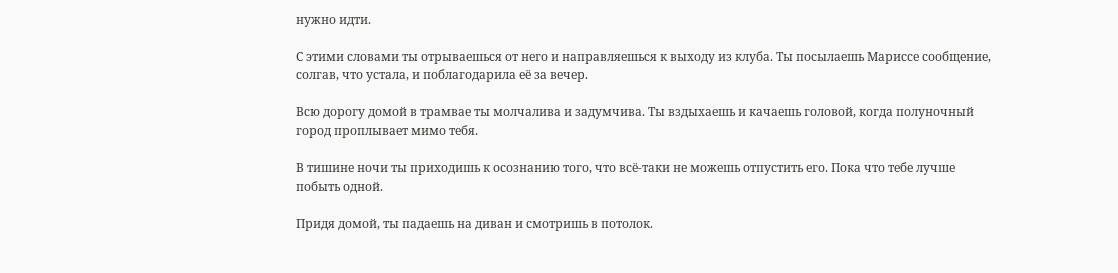нужно идти.

С этими словами ты отрываешься от него и направляешься к выходу из клуба. Ты посылаешь Мариссе сообщение, солгав, что устала, и поблагодарила её за вечер.

Всю дорогу домой в трамвае ты молчалива и задумчива. Ты вздыхаешь и качаешь головой, когда полуночный город проплывает мимо тебя.

В тишине ночи ты приходишь к осознанию того, что всё-таки не можешь отпустить его. Пока что тебе лучше побыть одной.

Придя домой, ты падаешь на диван и смотришь в потолок.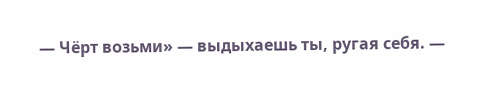— Чёрт возьми» — выдыхаешь ты, ругая себя. —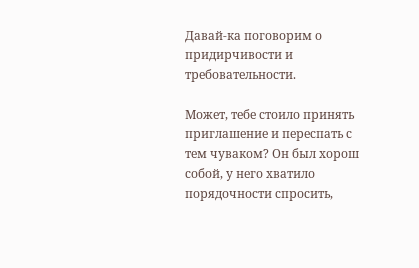Давай-ка поговорим о придирчивости и требовательности.

Может, тебе стоило принять приглашение и переспать с тем чуваком? Он был хорош собой, у него хватило порядочности спросить,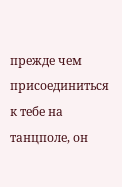прежде чем присоединиться к тебе на танцполе, он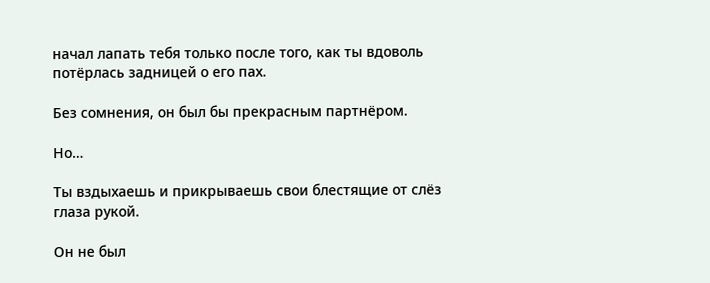начал лапать тебя только после того, как ты вдоволь потёрлась задницей о его пах.

Без сомнения, он был бы прекрасным партнёром.

Но…

Ты вздыхаешь и прикрываешь свои блестящие от слёз глаза рукой.

Он не был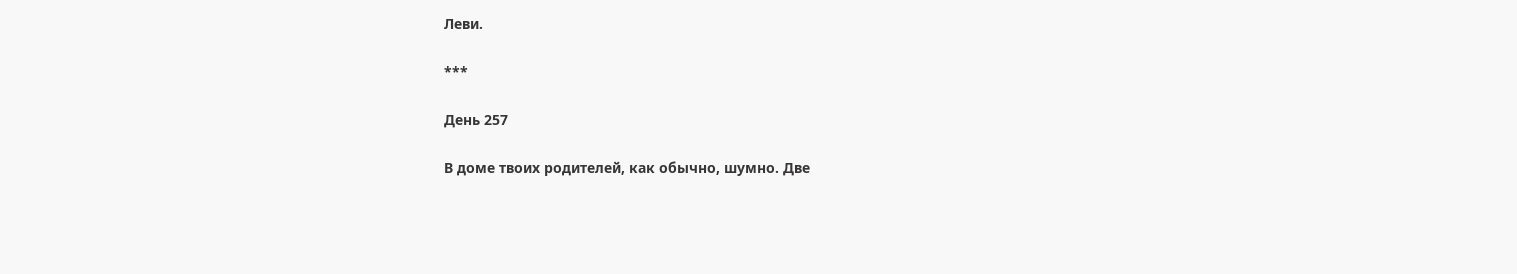Леви.

***

День 257

В доме твоих родителей, как обычно, шумно. Две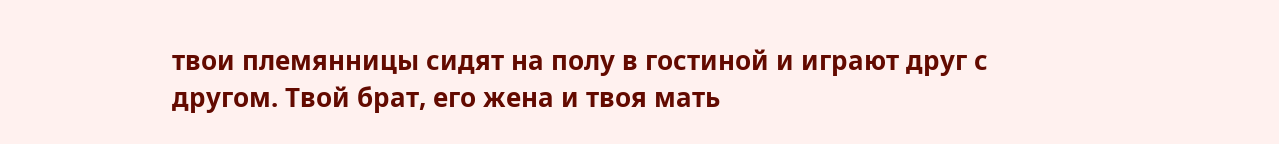твои племянницы сидят на полу в гостиной и играют друг с другом. Твой брат, его жена и твоя мать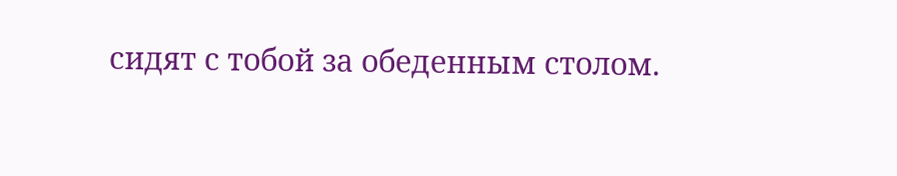сидят с тобой за обеденным столом.